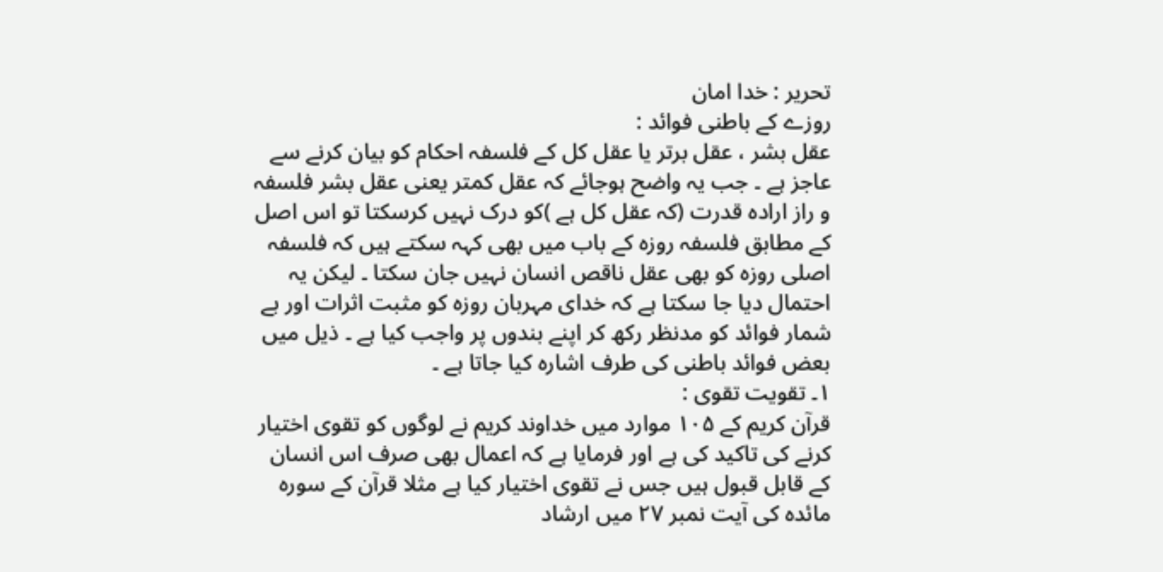تحریر : خدا امان
روزے کے باطنی فوائد :
عقل بشر ، عقل برتر یا عقل کل کے فلسفہ احکام کو بیان کرنے سے عاجز ہے ۔ جب یہ واضح ہوجائے کہ عقل کمتر یعنی عقل بشر فلسفہ و راز ارادہ قدرت (کہ عقل کل ہے )کو درک نہیں کرسکتا تو اس اصل کے مطابق فلسفہ روزہ کے باب میں بھی کہہ سکتے ہیں کہ فلسفہ اصلی روزہ کو بھی عقل ناقص انسان نہیں جان سکتا ۔ لیکن یہ احتمال دیا جا سکتا ہے کہ خدای مہربان روزہ کو مثبت اثرات اور بے شمار فوائد کو مدنظر رکھ کر اپنے بندوں پر واجب کیا ہے ۔ ذیل میں بعض فوائد باطنی کی طرف اشارہ کیا جاتا ہے ۔
۱۔ تقویت تقوی :
قرآن کریم کے ۱۰۵ موارد میں خداوند کریم نے لوگوں کو تقوی اختیار کرنے کی تاکید کی ہے اور فرمایا ہے کہ اعمال بھی صرف اس انسان کے قابل قبول ہیں جس نے تقوی اختیار کیا ہے مثلا قرآن کے سورہ مائدہ کی آیت نمبر ۲۷ میں ارشاد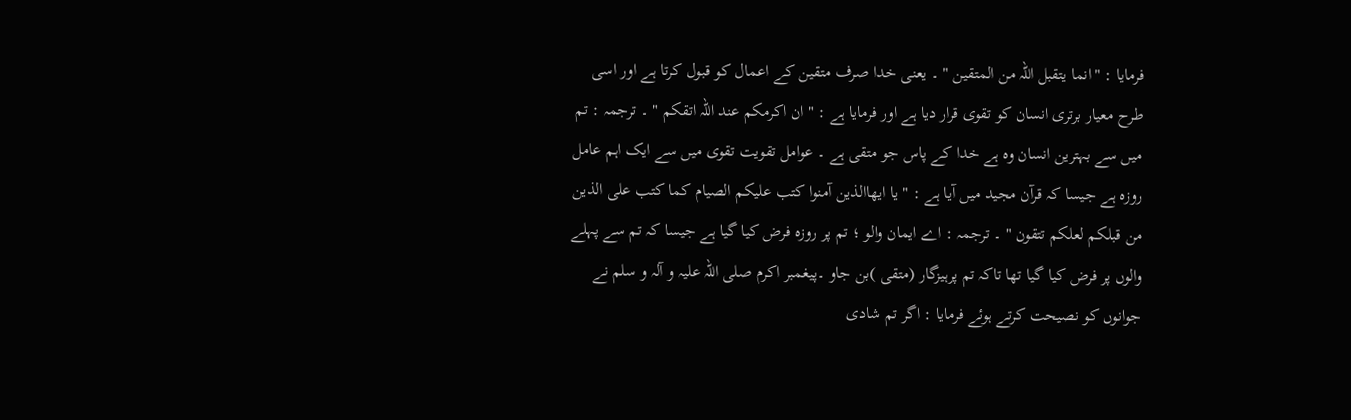فرمایا : "انما یتقبل اللہ من المتقین " ۔ یعنی خدا صرف متقین کے اعمال کو قبول کرتا ہے اور اسی طرح معیار برتری انسان کو تقوی قرار دیا ہے اور فرمایا ہے : " ان اکرمکم عند اللہ اتقکم " ۔ ترجمہ : تم میں سے بہترین انسان وہ ہے خدا کے پاس جو متقی ہے ۔ عوامل تقویت تقوی میں سے ایک اہم عامل روزہ ہے جیسا کہ قرآن مجید میں آیا ہے : " یا ایھاالذین آمنوا کتب علیکم الصیام کما کتب علی الذین من قبلکم لعلکم تتقون " ۔ ترجمہ : اے ایمان والو ؛ تم پر روزہ فرض کیا گیا ہے جیسا کہ تم سے پہلے والوں پر فرض کیا گیا تھا تاکہ تم پرہیزگار (متقی )بن جاو ۔پیغمبر اکرم صلی اللہ علیہ و آلہ و سلم نے جوانوں کو نصیحت کرتے ہوئے فرمایا : اگر تم شادی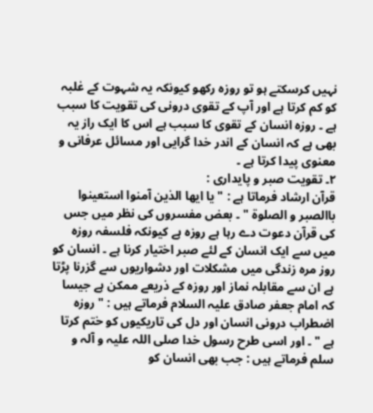نہیں کرسکتے ہو تو روزہ رکھو کیونکہ یہ شہوت کے غلبہ کو کم کرتا ہے اور آپ کے تقوی درونی کی تقویت کا سبب ہے ۔ روزہ انسان کے تقوی کا سبب ہے اس کا ایک راز یہ بھی ہے کہ انسان کے اندر خدا گرایی اور مسائل عرفانی و معنوی پیدا کرتا ہے ۔
۲۔ تقویت صبر و پایداری :
قرآن ارشاد فرماتا ہے : " یا ایھا الذین آمنوا استعینوا باالصبر و الصلوۃ " ۔ بعض مفسروں کی نظر میں جس کی قرآن دعوت دے رہا ہے روزہ ہے کیونکہ فلسفہ روزہ میں سے ایک انسان کے لئے صبر اختیار کرنا ہے ۔ انسان کو روز مرہ زندگی میں مشکلات اور دشواریوں سے گزرنا پڑتا ہے ان سے مقابلہ نماز اور روزہ کے ذریعے ممکن ہے جیسا کہ امام جعفر صادق علیہ السلام فرماتے ہیں : " روزہ اضطراب درونی انسان اور دل کی تاریکیوں کو ختم کرتا ہے " ۔ اور اسی طرح رسول خدا صلی اللہ علیہ و آلہ و سلم فرماتے ہیں : جب بھی انسان کو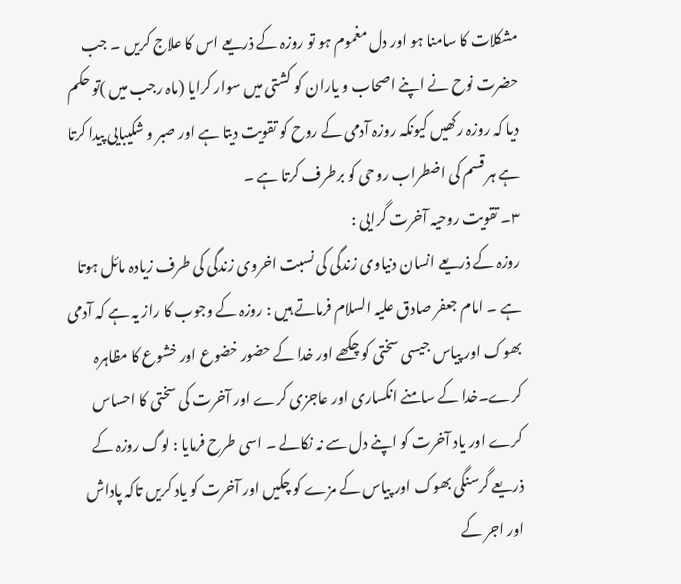مشکلات کا سامنا ہو اور دل مغموم ہو تو روزہ کے ذریعے اس کا علاج کریں ۔ جب حضرت نوح نے اپنے اصحاب و یاران کو کشتی میں سوار کرایا (ماہ رجب میں )تو حکم دیا کہ روزہ رکھیں کیونکہ روزہ آدمی کے روح کو تقویت دیتا ہے اور صبر و شکیبایی پیدا کرتا ہے ہر قسم کی اضطراب روحی کو برطرف کرتا ہے ۔
۳۔ تقویت روحیہ آخرت گرایی :
روزہ کے ذریعے انسان دنیاوی زندگی کی نسبت اخروی زندگی کی طرف زیادہ مائل ہوتا ہے ۔ امام جعفر صادق علیہ السلام فرماتے ہیں : روزہ کے وجوب کا راز یہ ہے کہ آدمی بھوک اور پیاس جیسی سختی کو چکھے اور خدا کے حضور خضوع اور خشوع کا مظاہرہ کرے۔خدا کے سامنے انکساری اور عاجزی کرے اور آخرت کی سختی کا احساس کرے اور یاد آخرت کو اپنے دل سے نہ نکالے ۔ اسی طرح فرمایا : لوگ روزہ کے ذریعے گرسنگی بھوک اور پیاس کے مزے کو چکیں اور آخرت کو یاد کریں تاکہ پاداش اور اجر کے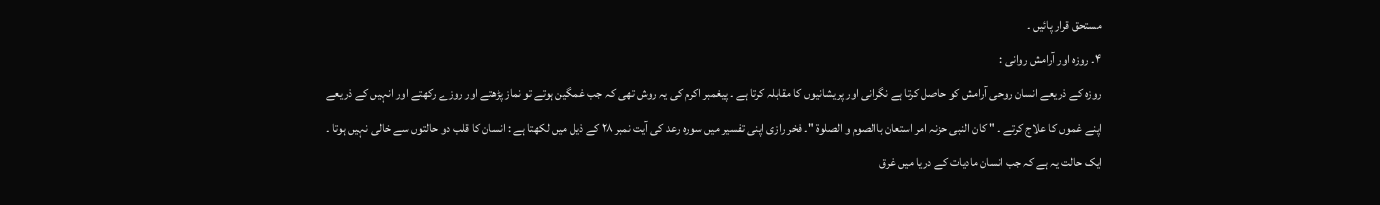مستحق قرار پائیں ۔
۴۔ روزہ اور آرامش روانی :
روزہ کے ذریعے انسان روحی آرامش کو حاصل کرتا ہے نگرانی اور پریشانیوں کا مقابلہ کرتا ہے ۔ پیغمبر اکرم کی یہ روش تھی کہ جب غمگین ہوتے تو نماز پڑھتے اور روزے رکھتے اور انہیں کے ذریعے اپنے غموں کا علاج کرتے ۔ " کان النبی حزنہ امر استعان باالصوم و الصلوۃ "۔ فخر رازی اپنی تفسیر میں سورہ رعد کی آیت نمبر ۲۸ کے ذیل میں لکھتا ہے : انسان کا قلب دو حالتوں سے خالی نہیں ہوتا ۔ ایک حالت یہ ہے کہ جب انسان مادیات کے دریا میں غرق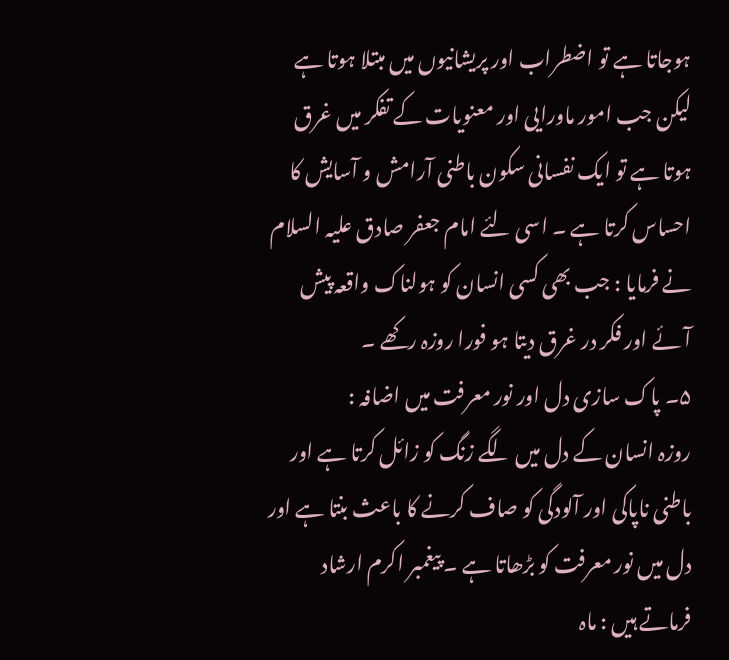ہوجاتا ہے تو اضطراب اور پریشانیوں میں مبتلا ہوتا ہے لیکن جب امور ماورایی اور معنویات کے تفکر میں غرق ہوتا ہے تو ایک نفسانی سکون باطنی آرامش و آسایش کا احساس کرتا ہے ۔ اسی لئے امام جعفر صادق علیہ السلام نے فرمایا : جب بھی کسی انسان کو ہولناک واقعہ پیش آئے اور فکر در غرق دیتا ہو فورا روزہ رکھے ۔
۵۔ پاک سازی دل اور نور معرفت میں اضافہ :
روزہ انسان کے دل میں لگے زنگ کو زائل کرتا ہے اور باطنی ناپاکی اور آلودگی کو صاف کرنے کا باعث بنتا ہے اور دل میں نور معرفت کو بڑھاتا ہے ۔ پیغمبر اکرم ارشاد فرماتے ہیں : ماہ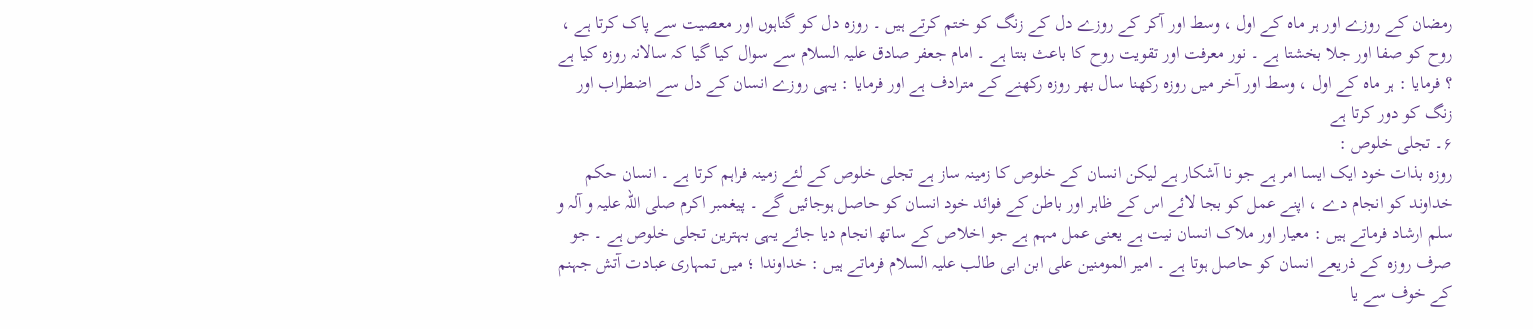رمضان کے روزے اور ہر ماہ کے اول ، وسط اور آکر کے روزے دل کے زنگ کو ختم کرتے ہیں ۔ روزہ دل کو گناہوں اور معصیت سے پاک کرتا ہے ، روح کو صفا اور جلا بخشتا ہے ۔ نور معرفت اور تقویت روح کا باعث بنتا ہے ۔ امام جعفر صادق علیہ السلام سے سوال کیا گیا کہ سالانہ روزہ کیا ہے ؟ فرمایا : ہر ماہ کے اول ، وسط اور آخر میں روزہ رکھنا سال بھر روزہ رکھنے کے مترادف ہے اور فرمایا : یہی روزے انسان کے دل سے اضطراب اور زنگ کو دور کرتا ہے
۶۔ تجلی خلوص :
روزہ بذات خود ایک ایسا امر ہے جو نا آشکار ہے لیکن انسان کے خلوص کا زمینہ ساز ہے تجلی خلوص کے لئے زمینہ فراہم کرتا ہے ۔ انسان حکم خداوند کو انجام دے ، اپنے عمل کو بجا لائے اس کے ظاہر اور باطن کے فوائد خود انسان کو حاصل ہوجائیں گے ۔ پیغمبر اکرم صلی اللہ علیہ و آلہ و سلم ارشاد فرماتے ہیں : معیار اور ملاک انسان نیت ہے یعنی عمل مہم ہے جو اخلاص کے ساتھ انجام دیا جائے یہی بہترین تجلی خلوص ہے ۔ جو صرف روزہ کے ذریعے انسان کو حاصل ہوتا ہے ۔ امیر المومنین علی ابن ابی طالب علیہ السلام فرماتے ہیں : خداوندا ؛ میں تمہاری عبادت آتش جہنم کے خوف سے یا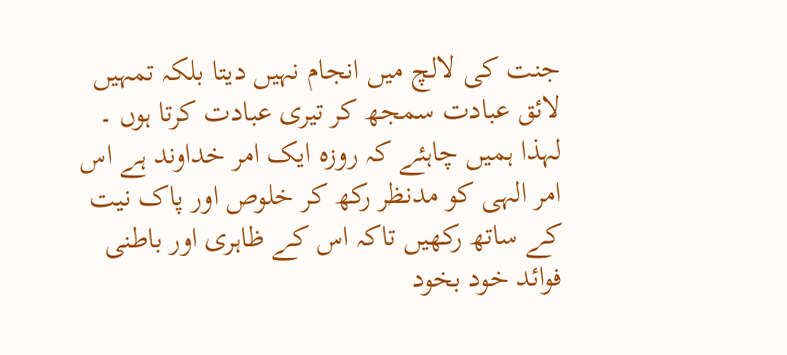جنت کی لالچ میں انجام نہیں دیتا بلکہ تمہیں لائق عبادت سمجھ کر تیری عبادت کرتا ہوں ۔
لہذا ہمیں چاہئے کہ روزہ ایک امر خداوند ہے اس امر الہی کو مدنظر رکھ کر خلوص اور پاک نیت کے ساتھ رکھیں تاکہ اس کے ظاہری اور باطنی فوائد خود بخود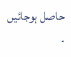حاصل ہوجائیں ۔